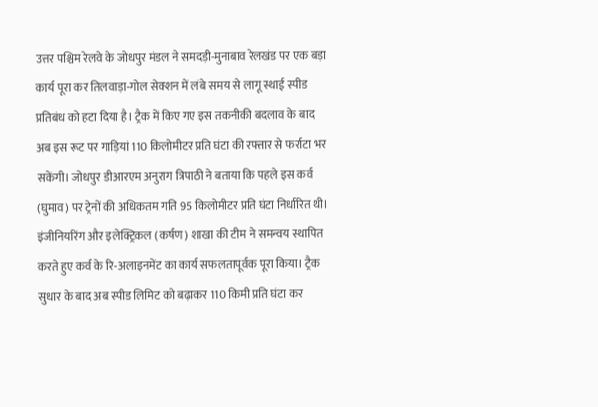उत्तर पश्चिम रेलवे के जोधपुर मंडल ने समदड़ी-मुनाबाव रेलखंड पर एक बड़ा कार्य पूरा कर तिलवाड़ा-गोल सेक्शन में लंबे समय से लागू स्थाई स्पीड प्रतिबंध को हटा दिया है। ट्रैक में किए गए इस तकनीकी बदलाव के बाद अब इस रूट पर गाड़ियां 110 किलोमीटर प्रति घंटा की रफ्तार से फर्राटा भर सकेंगी। जोधपुर डीआरएम अनुराग त्रिपाठी ने बताया कि पहले इस कर्व (घुमाव) पर ट्रेनों की अधिकतम गति 95 किलोमीटर प्रति घंटा निर्धारित थी। इंजीनियरिंग और इलेक्ट्रिकल (कर्षण) शाखा की टीम ने समन्वय स्थापित करते हुए कर्व के रि-अलाइनमेंट का कार्य सफलतापूर्वक पूरा किया। ट्रैक सुधार के बाद अब स्पीड लिमिट को बढ़ाकर 110 किमी प्रति घंटा कर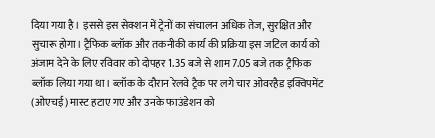दिया गया है। इससे इस सेक्शन में ट्रेनों का संचालन अधिक तेज, सुरक्षित और सुचारू होगा। ट्रैफिक ब्लॉक और तकनीकी कार्य की प्रक्रिया इस जटिल कार्य को अंजाम देने के लिए रविवार को दोपहर 1.35 बजे से शाम 7.05 बजे तक ट्रैफिक ब्लॉक लिया गया था। ब्लॉक के दौरान रेलवे ट्रैक पर लगे चार ओवरहैड इक्विपमेंट (ओएचई) मास्ट हटाए गए और उनके फाउंडेशन को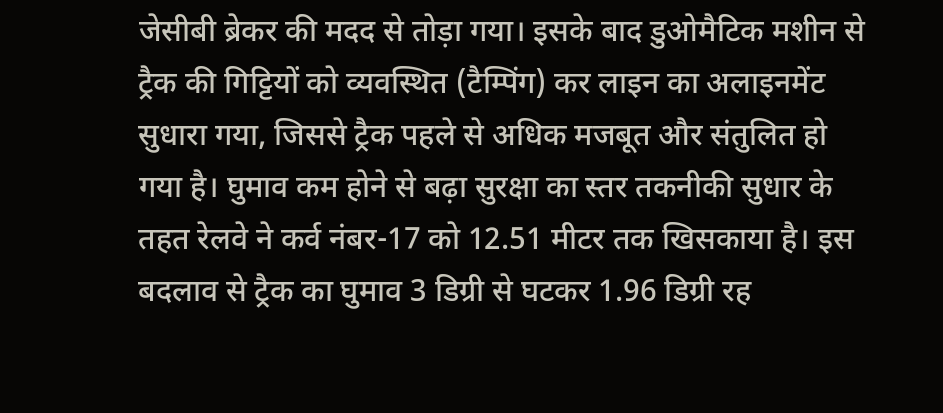जेसीबी ब्रेकर की मदद से तोड़ा गया। इसके बाद डुओमैटिक मशीन से ट्रैक की गिट्टियों को व्यवस्थित (टैम्पिंग) कर लाइन का अलाइनमेंट सुधारा गया, जिससे ट्रैक पहले से अधिक मजबूत और संतुलित हो गया है। घुमाव कम होने से बढ़ा सुरक्षा का स्तर तकनीकी सुधार के तहत रेलवे ने कर्व नंबर-17 को 12.51 मीटर तक खिसकाया है। इस बदलाव से ट्रैक का घुमाव 3 डिग्री से घटकर 1.96 डिग्री रह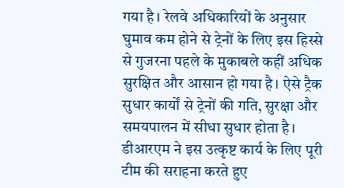गया है। रेलवे अधिकारियों के अनुसार घुमाव कम होने से ट्रेनों के लिए इस हिस्से से गुजरना पहले के मुकाबले कहीं अधिक सुरक्षित और आसान हो गया है। ऐसे ट्रैक सुधार कार्यों से ट्रेनों की गति, सुरक्षा और समयपालन में सीधा सुधार होता है। डीआरएम ने इस उत्कृष्ट कार्य के लिए पूरी टीम की सराहना करते हुए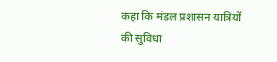कहा कि मंडल प्रशासन यात्रियों की सुविधा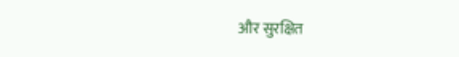और सुरक्षित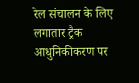रेल संचालन के लिए लगातार ट्रैक आधुनिकीकरण पर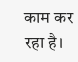काम कर रहा है।